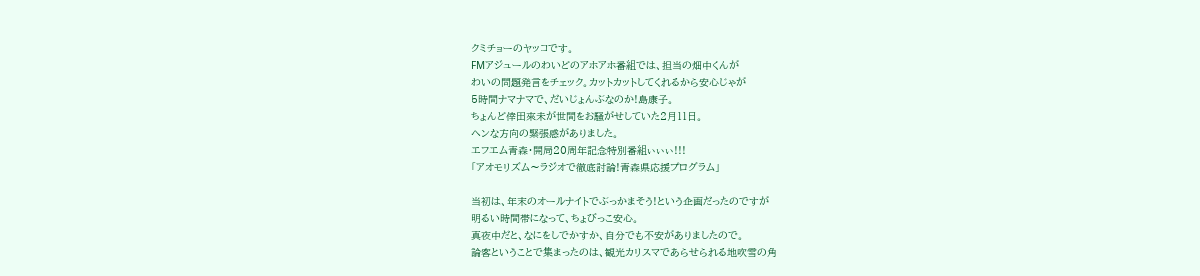クミチョーのヤッコです。
FMアジュールのわいどのアホアホ番組では、担当の畑中くんが
わいの問題発言をチェック。カットカットしてくれるから安心じゃが
5時間ナマナマで、だいじょんぶなのか!島康子。
ちょんど倖田來未が世間をお騒がせしていた2月11日。
ヘンな方向の緊張感がありました。
エフエム青森・開局20周年記念特別番組ぃぃぃ!!!
「アオモリズム〜ラジオで徹底討論!青森県応援プログラム」

当初は、年末のオールナイトでぶっかまそう!という企画だったのですが
明るい時間帯になって、ちょびっこ安心。
真夜中だと、なにをしでかすか、自分でも不安がありましたので。
論客ということで集まったのは、観光カリスマであらせられる地吹雪の角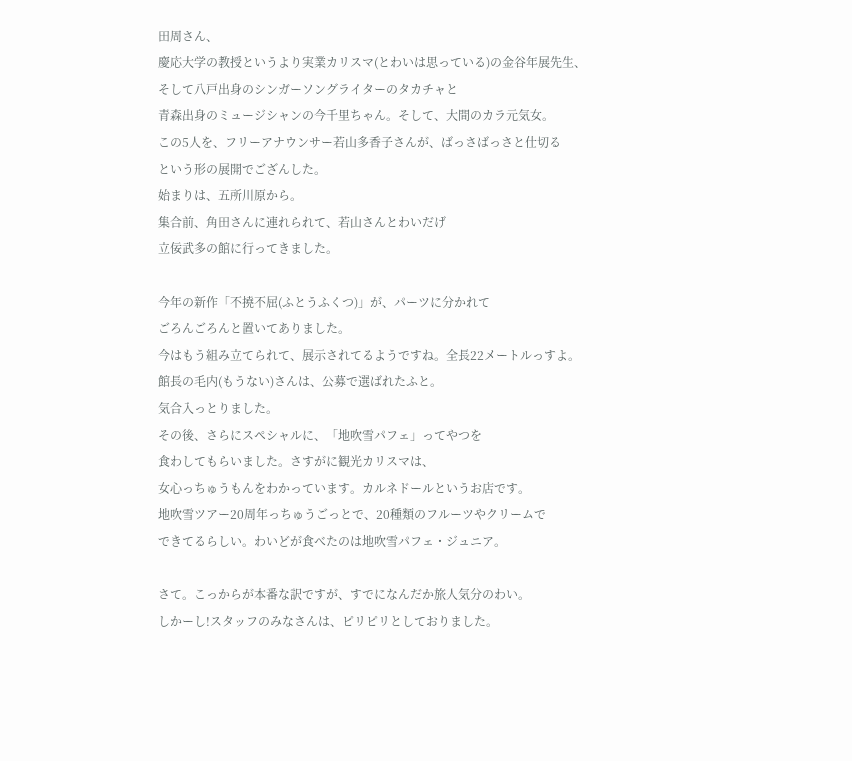田周さん、
慶応大学の教授というより実業カリスマ(とわいは思っている)の金谷年展先生、
そして八戸出身のシンガーソングライターのタカチャと
青森出身のミュージシャンの今千里ちゃん。そして、大間のカラ元気女。
この5人を、フリーアナウンサー若山多香子さんが、ばっさばっさと仕切る
という形の展開でござんした。
始まりは、五所川原から。
集合前、角田さんに連れられて、若山さんとわいだげ
立佞武多の館に行ってきました。

今年の新作「不撓不屈(ふとうふくつ)」が、パーツに分かれて
ごろんごろんと置いてありました。
今はもう組み立てられて、展示されてるようですね。全長22メートルっすよ。
館長の毛内(もうない)さんは、公募で選ばれたふと。
気合入っとりました。
その後、さらにスペシャルに、「地吹雪パフェ」ってやつを
食わしてもらいました。さすがに観光カリスマは、
女心っちゅうもんをわかっています。カルネドールというお店です。
地吹雪ツアー20周年っちゅうごっとで、20種類のフルーツやクリームで
できてるらしい。わいどが食べたのは地吹雪パフェ・ジュニア。

さて。こっからが本番な訳ですが、すでになんだか旅人気分のわい。
しかーし!スタッフのみなさんは、ピリピリとしておりました。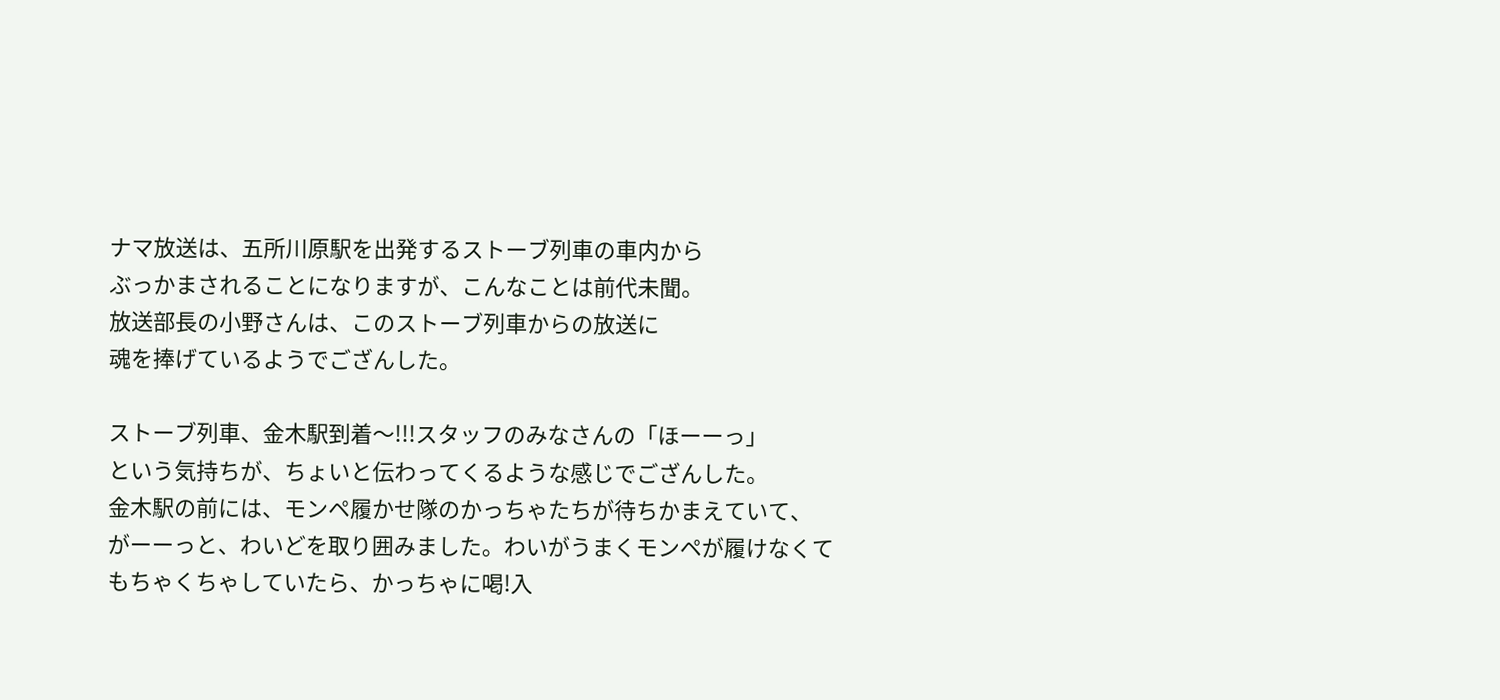ナマ放送は、五所川原駅を出発するストーブ列車の車内から
ぶっかまされることになりますが、こんなことは前代未聞。
放送部長の小野さんは、このストーブ列車からの放送に
魂を捧げているようでござんした。

ストーブ列車、金木駅到着〜!!!スタッフのみなさんの「ほーーっ」
という気持ちが、ちょいと伝わってくるような感じでござんした。
金木駅の前には、モンペ履かせ隊のかっちゃたちが待ちかまえていて、
がーーっと、わいどを取り囲みました。わいがうまくモンペが履けなくて
もちゃくちゃしていたら、かっちゃに喝!入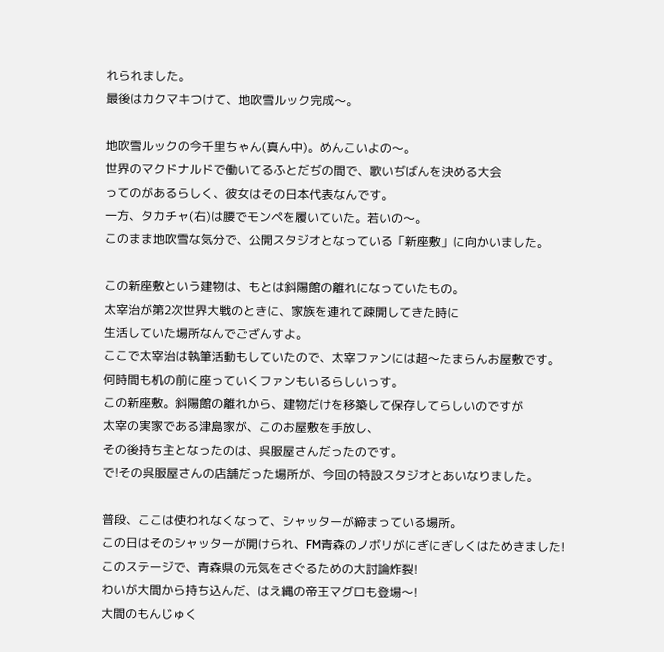れられました。
最後はカクマキつけて、地吹雪ルック完成〜。

地吹雪ルックの今千里ちゃん(真ん中)。めんこいよの〜。
世界のマクドナルドで働いてるふとだぢの間で、歌いぢばんを決める大会
ってのがあるらしく、彼女はその日本代表なんです。
一方、タカチャ(右)は腰でモンペを履いていた。若いの〜。
このまま地吹雪な気分で、公開スタジオとなっている「新座敷」に向かいました。

この新座敷という建物は、もとは斜陽館の離れになっていたもの。
太宰治が第2次世界大戦のときに、家族を連れて疎開してきた時に
生活していた場所なんでござんすよ。
ここで太宰治は執筆活動もしていたので、太宰ファンには超〜たまらんお屋敷です。
何時間も机の前に座っていくファンもいるらしいっす。
この新座敷。斜陽館の離れから、建物だけを移築して保存してらしいのですが
太宰の実家である津島家が、このお屋敷を手放し、
その後持ち主となったのは、呉服屋さんだったのです。
で!その呉服屋さんの店舗だった場所が、今回の特設スタジオとあいなりました。

普段、ここは使われなくなって、シャッターが締まっている場所。
この日はそのシャッターが開けられ、FM青森のノボリがにぎにぎしくはためきました!
このステージで、青森県の元気をさぐるための大討論炸裂!
わいが大間から持ち込んだ、はえ縄の帝王マグロも登場〜!
大間のもんじゅく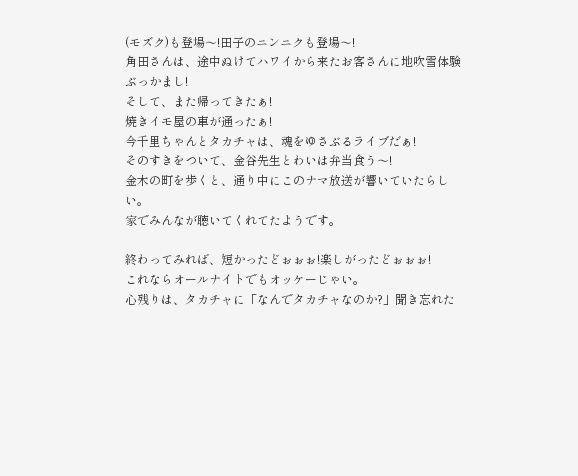(モズク)も登場〜!田子のニンニクも登場〜!
角田さんは、途中ぬけてハワイから来たお客さんに地吹雪体験ぶっかまし!
そして、また帰ってきたぁ!
焼きイモ屋の車が通ったぁ!
今千里ちゃんとタカチャは、魂をゆさぶるライブだぁ!
そのすきをついて、金谷先生とわいは弁当食う〜!
金木の町を歩くと、通り中にこのナマ放送が響いていたらしい。
家でみんなが聴いてくれてたようです。

終わってみれば、短かったどぉぉぉ!楽しがったどぉぉぉ!
これならオールナイトでもオッケーじゃい。
心残りは、タカチャに「なんでタカチャなのか?」聞き忘れた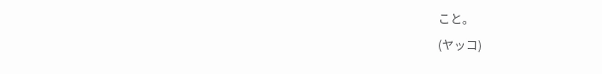こと。
(ヤッコ)